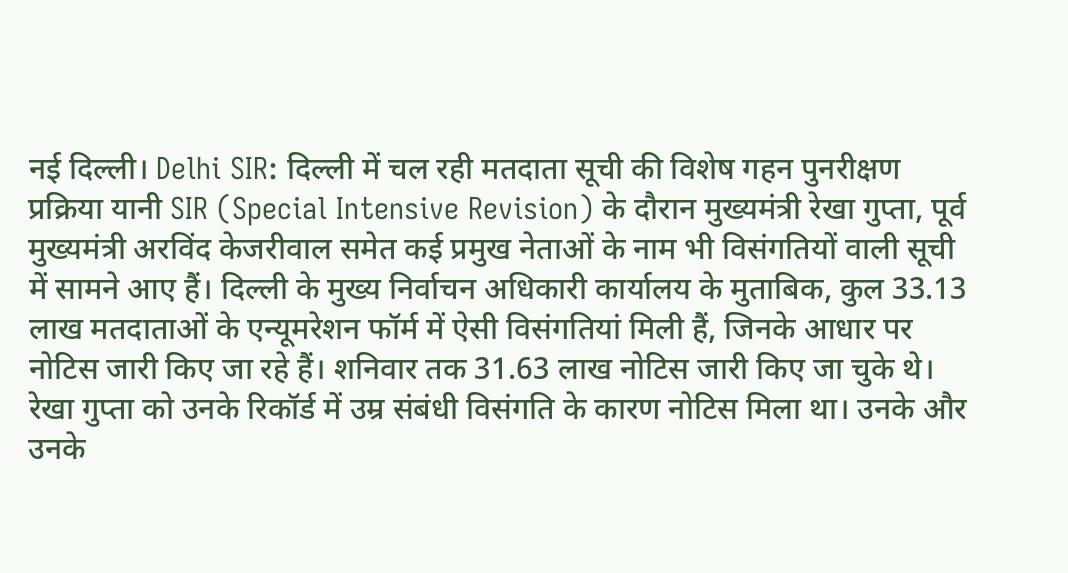नई दिल्ली। Delhi SIR: दिल्ली में चल रही मतदाता सूची की विशेष गहन पुनरीक्षण प्रक्रिया यानी SIR (Special Intensive Revision) के दौरान मुख्यमंत्री रेखा गुप्ता, पूर्व मुख्यमंत्री अरविंद केजरीवाल समेत कई प्रमुख नेताओं के नाम भी विसंगतियों वाली सूची में सामने आए हैं। दिल्ली के मुख्य निर्वाचन अधिकारी कार्यालय के मुताबिक, कुल 33.13 लाख मतदाताओं के एन्यूमरेशन फॉर्म में ऐसी विसंगतियां मिली हैं, जिनके आधार पर नोटिस जारी किए जा रहे हैं। शनिवार तक 31.63 लाख नोटिस जारी किए जा चुके थे।
रेखा गुप्ता को उनके रिकॉर्ड में उम्र संबंधी विसंगति के कारण नोटिस मिला था। उनके और उनके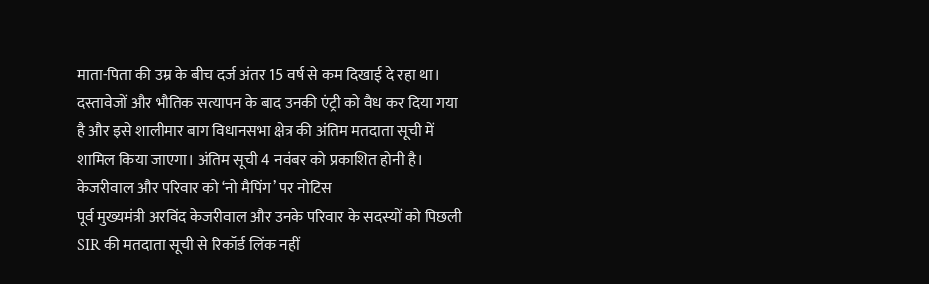माता-पिता की उम्र के बीच दर्ज अंतर 15 वर्ष से कम दिखाई दे रहा था। दस्तावेजों और भौतिक सत्यापन के बाद उनकी एंट्री को वैध कर दिया गया है और इसे शालीमार बाग विधानसभा क्षेत्र की अंतिम मतदाता सूची में शामिल किया जाएगा। अंतिम सूची 4 नवंबर को प्रकाशित होनी है।
केजरीवाल और परिवार को ‘नो मैपिंग’ पर नोटिस
पूर्व मुख्यमंत्री अरविंद केजरीवाल और उनके परिवार के सदस्यों को पिछली SIR की मतदाता सूची से रिकॉर्ड लिंक नहीं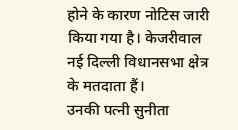होने के कारण नोटिस जारी किया गया है। केजरीवाल नई दिल्ली विधानसभा क्षेत्र के मतदाता हैं।
उनकी पत्नी सुनीता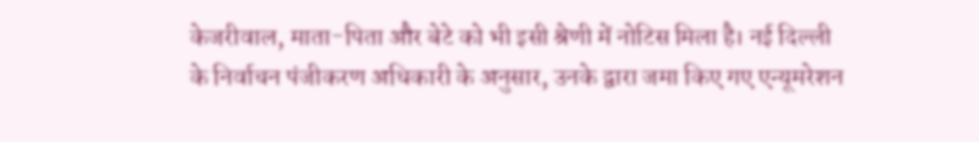केजरीवाल, माता-पिता और बेटे को भी इसी श्रेणी में नोटिस मिला है। नई दिल्ली के निर्वाचन पंजीकरण अधिकारी के अनुसार, उनके द्वारा जमा किए गए एन्यूमरेशन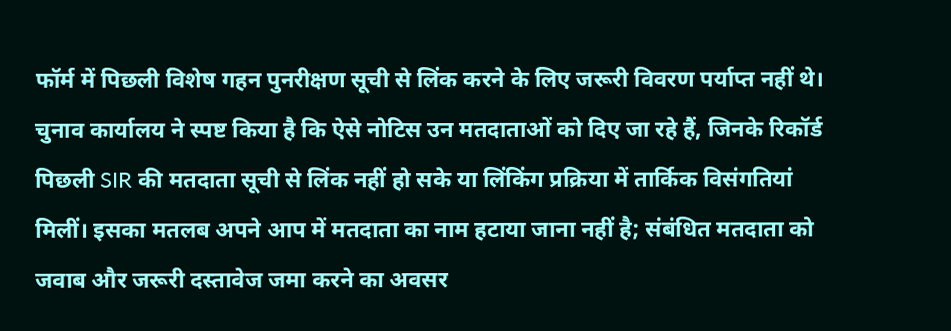फॉर्म में पिछली विशेष गहन पुनरीक्षण सूची से लिंक करने के लिए जरूरी विवरण पर्याप्त नहीं थे।
चुनाव कार्यालय ने स्पष्ट किया है कि ऐसे नोटिस उन मतदाताओं को दिए जा रहे हैं, जिनके रिकॉर्ड पिछली SIR की मतदाता सूची से लिंक नहीं हो सके या लिंकिंग प्रक्रिया में तार्किक विसंगतियां मिलीं। इसका मतलब अपने आप में मतदाता का नाम हटाया जाना नहीं है; संबंधित मतदाता को जवाब और जरूरी दस्तावेज जमा करने का अवसर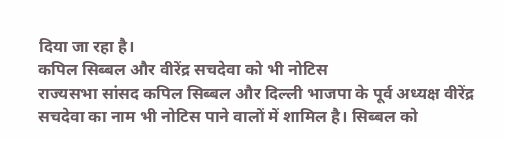दिया जा रहा है।
कपिल सिब्बल और वीरेंद्र सचदेवा को भी नोटिस
राज्यसभा सांसद कपिल सिब्बल और दिल्ली भाजपा के पूर्व अध्यक्ष वीरेंद्र सचदेवा का नाम भी नोटिस पाने वालों में शामिल है। सिब्बल को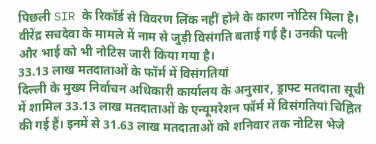पिछली SIR के रिकॉर्ड से विवरण लिंक नहीं होने के कारण नोटिस मिला है।
वीरेंद्र सचदेवा के मामले में नाम से जुड़ी विसंगति बताई गई है। उनकी पत्नी और भाई को भी नोटिस जारी किया गया है।
33.13 लाख मतदाताओं के फॉर्म में विसंगतियां
दिल्ली के मुख्य निर्वाचन अधिकारी कार्यालय के अनुसार, ड्राफ्ट मतदाता सूची में शामिल 33.13 लाख मतदाताओं के एन्यूमरेशन फॉर्म में विसंगतियां चिह्नित की गई हैं। इनमें से 31.63 लाख मतदाताओं को शनिवार तक नोटिस भेजे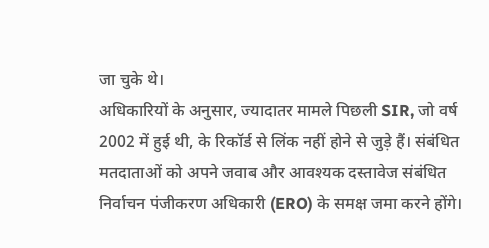जा चुके थे।
अधिकारियों के अनुसार, ज्यादातर मामले पिछली SIR, जो वर्ष 2002 में हुई थी, के रिकॉर्ड से लिंक नहीं होने से जुड़े हैं। संबंधित मतदाताओं को अपने जवाब और आवश्यक दस्तावेज संबंधित निर्वाचन पंजीकरण अधिकारी (ERO) के समक्ष जमा करने होंगे।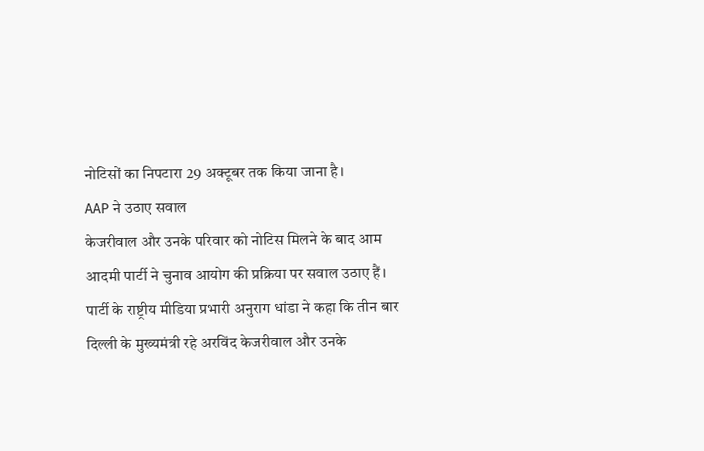नोटिसों का निपटारा 29 अक्टूबर तक किया जाना है।
AAP ने उठाए सवाल
केजरीवाल और उनके परिवार को नोटिस मिलने के बाद आम आदमी पार्टी ने चुनाव आयोग की प्रक्रिया पर सवाल उठाए हैं। पार्टी के राष्ट्रीय मीडिया प्रभारी अनुराग धांडा ने कहा कि तीन बार दिल्ली के मुख्यमंत्री रहे अरविंद केजरीवाल और उनके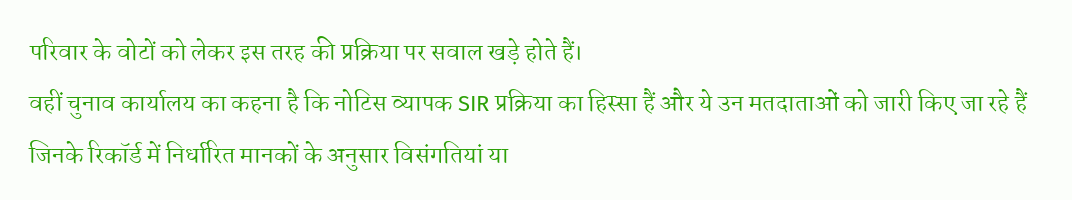परिवार के वोटों को लेकर इस तरह की प्रक्रिया पर सवाल खड़े होते हैं।
वहीं चुनाव कार्यालय का कहना है कि नोटिस व्यापक SIR प्रक्रिया का हिस्सा हैं और ये उन मतदाताओं को जारी किए जा रहे हैं जिनके रिकॉर्ड में निर्धारित मानकों के अनुसार विसंगतियां या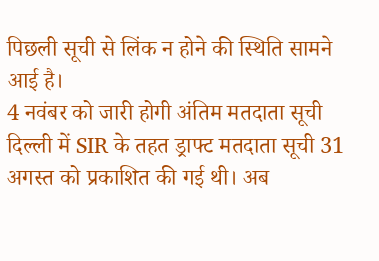पिछली सूची से लिंक न होने की स्थिति सामने आई है।
4 नवंबर को जारी होगी अंतिम मतदाता सूची
दिल्ली में SIR के तहत ड्राफ्ट मतदाता सूची 31 अगस्त को प्रकाशित की गई थी। अब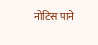नोटिस पाने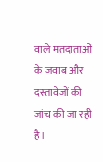वाले मतदाताओं के जवाब और दस्तावेजों की जांच की जा रही है।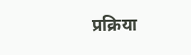प्रक्रिया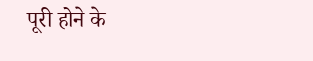पूरी होने के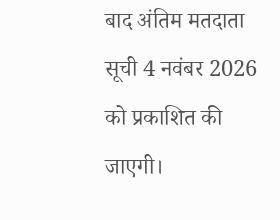बाद अंतिम मतदाता सूची 4 नवंबर 2026 को प्रकाशित की जाएगी।